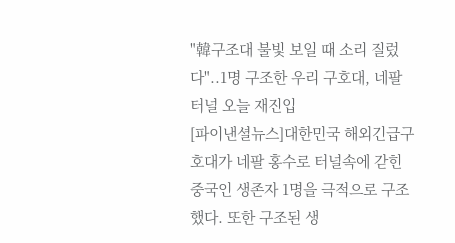"韓구조대 불빛 보일 때 소리 질렀다"..1명 구조한 우리 구호대, 네팔 터널 오늘 재진입
[파이낸셜뉴스]대한민국 해외긴급구호대가 네팔 홍수로 터널속에 갇힌 중국인 생존자 1명을 극적으로 구조했다. 또한 구조된 생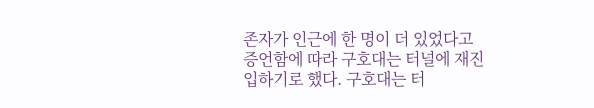존자가 인근에 한 명이 더 있었다고 증언함에 따라 구호대는 터널에 재진입하기로 했다. 구호대는 터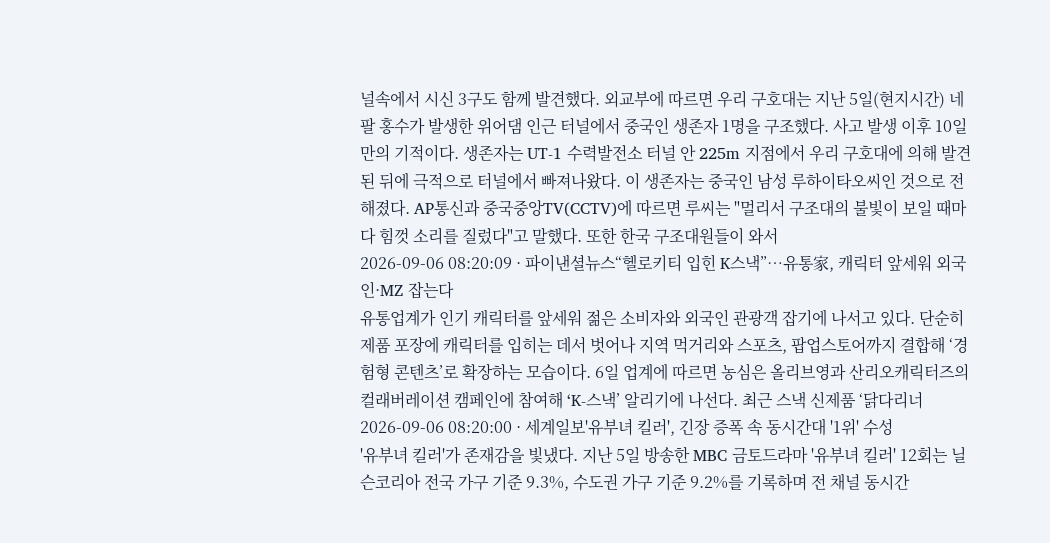널속에서 시신 3구도 함께 발견했다. 외교부에 따르면 우리 구호대는 지난 5일(현지시간) 네팔 홍수가 발생한 위어댐 인근 터널에서 중국인 생존자 1명을 구조했다. 사고 발생 이후 10일만의 기적이다. 생존자는 UT-1 수력발전소 터널 안 225m 지점에서 우리 구호대에 의해 발견된 뒤에 극적으로 터널에서 빠져나왔다. 이 생존자는 중국인 남성 루하이타오씨인 것으로 전해졌다. AP통신과 중국중앙TV(CCTV)에 따르면 루씨는 "멀리서 구조대의 불빛이 보일 때마다 힘껏 소리를 질렀다"고 말했다. 또한 한국 구조대원들이 와서
2026-09-06 08:20:09 · 파이낸셜뉴스“헬로키티 입힌 K스낵”…유통家, 캐릭터 앞세워 외국인·MZ 잡는다
유통업계가 인기 캐릭터를 앞세워 젊은 소비자와 외국인 관광객 잡기에 나서고 있다. 단순히 제품 포장에 캐릭터를 입히는 데서 벗어나 지역 먹거리와 스포츠, 팝업스토어까지 결합해 ‘경험형 콘텐츠’로 확장하는 모습이다. 6일 업계에 따르면 농심은 올리브영과 산리오캐릭터즈의 컬래버레이션 캠페인에 참여해 ‘K-스낵’ 알리기에 나선다. 최근 스낵 신제품 ‘닭다리너
2026-09-06 08:20:00 · 세계일보'유부녀 킬러', 긴장 증폭 속 동시간대 '1위' 수성
'유부녀 킬러'가 존재감을 빛냈다. 지난 5일 방송한 MBC 금토드라마 '유부녀 킬러' 12회는 닐슨코리아 전국 가구 기준 9.3%, 수도권 가구 기준 9.2%를 기록하며 전 채널 동시간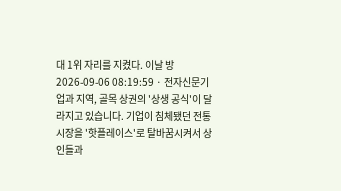대 1위 자리를 지켰다. 이날 방
2026-09-06 08:19:59 · 전자신문기업과 지역, 골목 상권의 '상생 공식'이 달라지고 있습니다. 기업이 침체됐던 전통시장을 '핫플레이스'로 탈바꿈시켜서 상인들과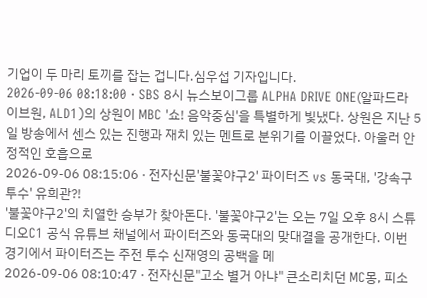기업이 두 마리 토끼를 잡는 겁니다.심우섭 기자입니다.
2026-09-06 08:18:00 · SBS 8시 뉴스보이그룹 ALPHA DRIVE ONE(알파드라이브원, ALD1)의 상원이 MBC '쇼! 음악중심'을 특별하게 빛냈다. 상원은 지난 5일 방송에서 센스 있는 진행과 재치 있는 멘트로 분위기를 이끌었다. 아울러 안정적인 호흡으로
2026-09-06 08:15:06 · 전자신문'불꽃야구2' 파이터즈 vs 동국대, '강속구 투수' 유희관?!
'불꽃야구2'의 치열한 승부가 찾아돈다. '불꽃야구2'는 오는 7일 오후 8시 스튜디오C1 공식 유튜브 채널에서 파이터즈와 동국대의 맞대결을 공개한다. 이번 경기에서 파이터즈는 주전 투수 신재영의 공백을 메
2026-09-06 08:10:47 · 전자신문"고소 별거 아냐" 큰소리치던 MC몽, 피소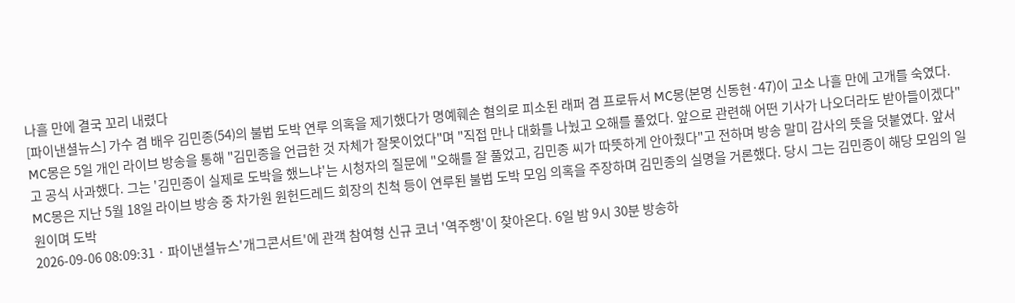나흘 만에 결국 꼬리 내렸다
[파이낸셜뉴스] 가수 겸 배우 김민종(54)의 불법 도박 연루 의혹을 제기했다가 명예훼손 혐의로 피소된 래퍼 겸 프로듀서 MC몽(본명 신동현·47)이 고소 나흘 만에 고개를 숙였다. MC몽은 5일 개인 라이브 방송을 통해 "김민종을 언급한 것 자체가 잘못이었다"며 "직접 만나 대화를 나눴고 오해를 풀었다. 앞으로 관련해 어떤 기사가 나오더라도 받아들이겠다"고 공식 사과했다. 그는 '김민종이 실제로 도박을 했느냐'는 시청자의 질문에 "오해를 잘 풀었고, 김민종 씨가 따뜻하게 안아줬다"고 전하며 방송 말미 감사의 뜻을 덧붙였다. 앞서 MC몽은 지난 5월 18일 라이브 방송 중 차가원 원헌드레드 회장의 친척 등이 연루된 불법 도박 모임 의혹을 주장하며 김민종의 실명을 거론했다. 당시 그는 김민종이 해당 모임의 일원이며 도박
2026-09-06 08:09:31 · 파이낸셜뉴스'개그콘서트'에 관객 참여형 신규 코너 '역주행'이 찾아온다. 6일 밤 9시 30분 방송하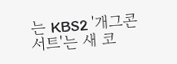는 KBS2 '개그콘서트'는 새 코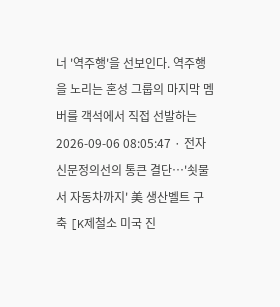너 '역주행'을 선보인다. 역주행을 노리는 혼성 그룹의 마지막 멤버를 객석에서 직접 선발하는
2026-09-06 08:05:47 · 전자신문정의선의 통큰 결단…'쇳물서 자동차까지' 美 생산벨트 구축 [K제철소 미국 진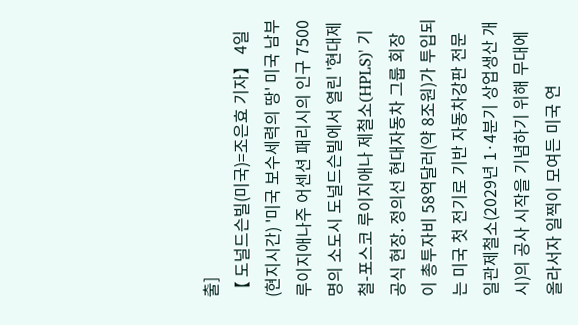출]
【 도널드슨빌(미국)=조은효 기자】 4일(현지시간) '미국 보수세력의 땅' 미국 남부 루이지애나주 어센션 패리시의 인구 7500명의 소도시 도널드슨빌에서 열린 '현대제철-포스코 루이지애나 제철소(HPLS)' 기공식 현장. 정의선 현대자동차 그룹 회장이 총투자비 58억달러(약 8조원)가 투입되는 미국 첫 전기로 기반 자동차강판 전문 일관제철소(2029년 1·4분기 상업생산 개시)의 공사 시작을 기념하기 위해 무대에 올라서자 일찍이 모여든 미국 연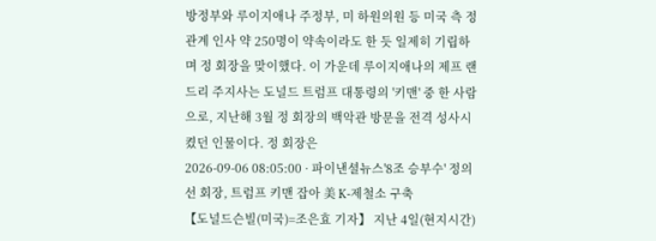방정부와 루이지애나 주정부, 미 하원의원 등 미국 측 정관계 인사 약 250명이 약속이라도 한 듯 일제히 기립하며 정 회장을 맞이했다. 이 가운데 루이지애나의 제프 랜드리 주지사는 도널드 트럼프 대통령의 '키맨' 중 한 사람으로, 지난해 3월 정 회장의 백악관 방문을 전격 성사시켰던 인물이다. 정 회장은
2026-09-06 08:05:00 · 파이낸셜뉴스'8조 승부수' 정의선 회장, 트럼프 키맨 잡아 美 K-제철소 구축
【도널드슨빌(미국)=조은효 기자】 지난 4일(현지시간)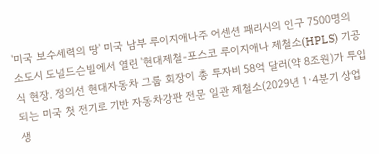'미국 보수세력의 땅' 미국 남부 루이지애나주 어센션 패리시의 인구 7500명의 소도시 도널드슨빌에서 열린 '현대제철-포스코 루이지애나 제철소(HPLS) 기공식 현장. 정의선 현대자동차 그룹 회장이 총 투자비 58억 달러(약 8조원)가 투입되는 미국 첫 전기로 기반 자동차강판 전문 일관 제철소(2029년 1·4분기 상업생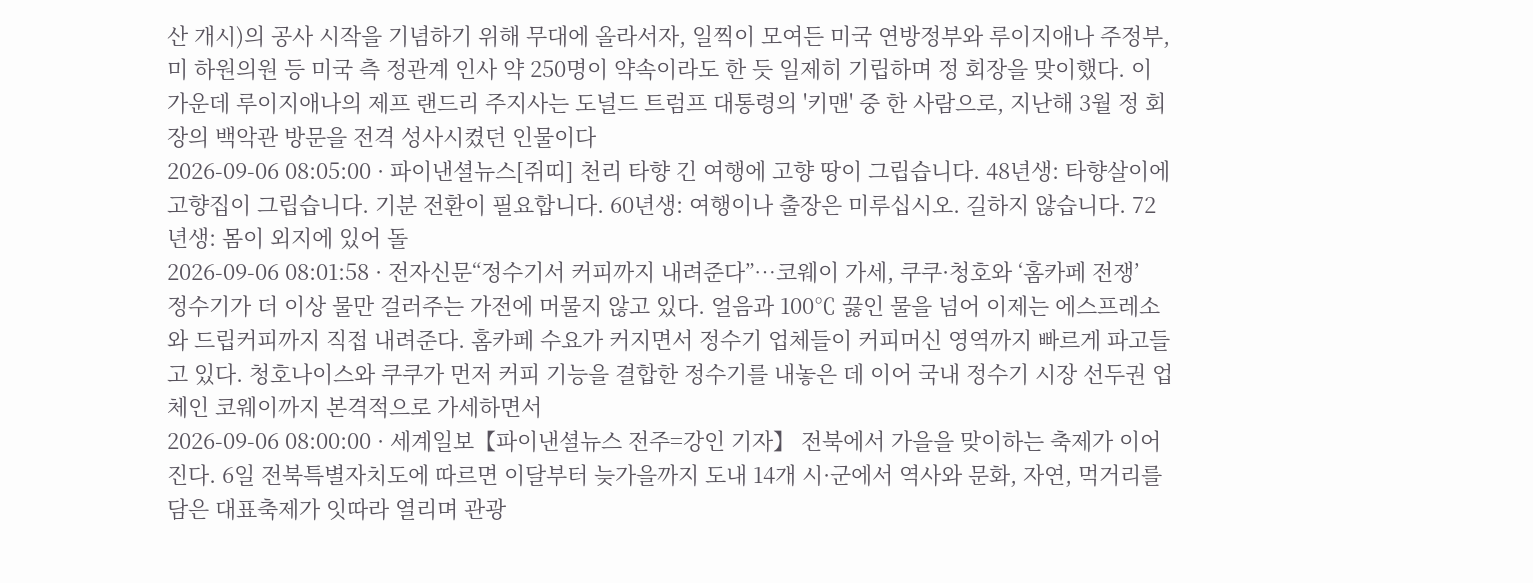산 개시)의 공사 시작을 기념하기 위해 무대에 올라서자, 일찍이 모여든 미국 연방정부와 루이지애나 주정부, 미 하원의원 등 미국 측 정관계 인사 약 250명이 약속이라도 한 듯 일제히 기립하며 정 회장을 맞이했다. 이 가운데 루이지애나의 제프 랜드리 주지사는 도널드 트럼프 대통령의 '키맨' 중 한 사람으로, 지난해 3월 정 회장의 백악관 방문을 전격 성사시켰던 인물이다
2026-09-06 08:05:00 · 파이낸셜뉴스[쥐띠] 천리 타향 긴 여행에 고향 땅이 그립습니다. 48년생: 타향살이에 고향집이 그립습니다. 기분 전환이 필요합니다. 60년생: 여행이나 출장은 미루십시오. 길하지 않습니다. 72년생: 몸이 외지에 있어 돌
2026-09-06 08:01:58 · 전자신문“정수기서 커피까지 내려준다”…코웨이 가세, 쿠쿠·청호와 ‘홈카페 전쟁’
정수기가 더 이상 물만 걸러주는 가전에 머물지 않고 있다. 얼음과 100℃ 끓인 물을 넘어 이제는 에스프레소와 드립커피까지 직접 내려준다. 홈카페 수요가 커지면서 정수기 업체들이 커피머신 영역까지 빠르게 파고들고 있다. 청호나이스와 쿠쿠가 먼저 커피 기능을 결합한 정수기를 내놓은 데 이어 국내 정수기 시장 선두권 업체인 코웨이까지 본격적으로 가세하면서
2026-09-06 08:00:00 · 세계일보【파이낸셜뉴스 전주=강인 기자】 전북에서 가을을 맞이하는 축제가 이어진다. 6일 전북특별자치도에 따르면 이달부터 늦가을까지 도내 14개 시·군에서 역사와 문화, 자연, 먹거리를 담은 대표축제가 잇따라 열리며 관광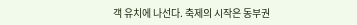객 유치에 나선다. 축제의 시작은 동부권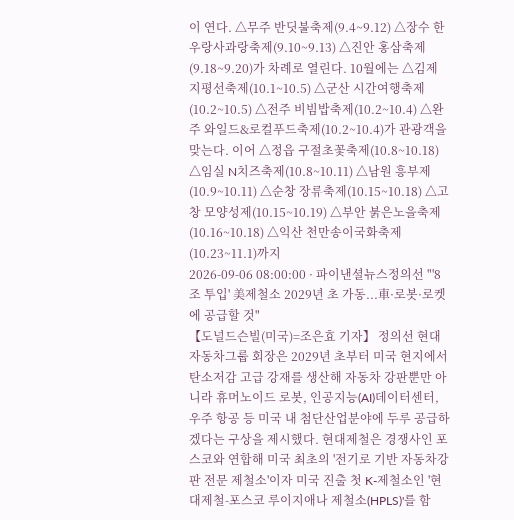이 연다. △무주 반딧불축제(9.4~9.12) △장수 한우랑사과랑축제(9.10~9.13) △진안 홍삼축제(9.18~9.20)가 차례로 열린다. 10월에는 △김제 지평선축제(10.1~10.5) △군산 시간여행축제(10.2~10.5) △전주 비빔밥축제(10.2~10.4) △완주 와일드&로컬푸드축제(10.2~10.4)가 관광객을 맞는다. 이어 △정읍 구절초꽃축제(10.8~10.18) △임실 N치즈축제(10.8~10.11) △남원 흥부제(10.9~10.11) △순창 장류축제(10.15~10.18) △고창 모양성제(10.15~10.19) △부안 붉은노을축제(10.16~10.18) △익산 천만송이국화축제(10.23~11.1)까지
2026-09-06 08:00:00 · 파이낸셜뉴스정의선 "'8조 투입' 美제철소 2029년 초 가동...車·로봇·로켓에 공급할 것"
【도널드슨빌(미국)=조은효 기자】 정의선 현대자동차그룹 회장은 2029년 초부터 미국 현지에서 탄소저감 고급 강재를 생산해 자동차 강판뿐만 아니라 휴머노이드 로봇, 인공지능(AI)데이터센터, 우주 항공 등 미국 내 첨단산업분야에 두루 공급하겠다는 구상을 제시했다. 현대제철은 경쟁사인 포스코와 연합해 미국 최초의 '전기로 기반 자동차강판 전문 제철소'이자 미국 진출 첫 K-제철소인 '현대제철-포스코 루이지애나 제철소(HPLS)'를 함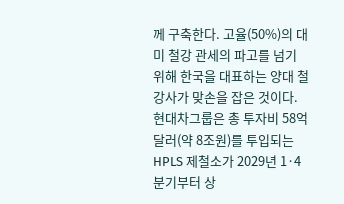께 구축한다. 고율(50%)의 대미 철강 관세의 파고를 넘기 위해 한국을 대표하는 양대 철강사가 맞손을 잡은 것이다. 현대차그룹은 총 투자비 58억 달러(약 8조원)를 투입되는 HPLS 제철소가 2029년 1·4분기부터 상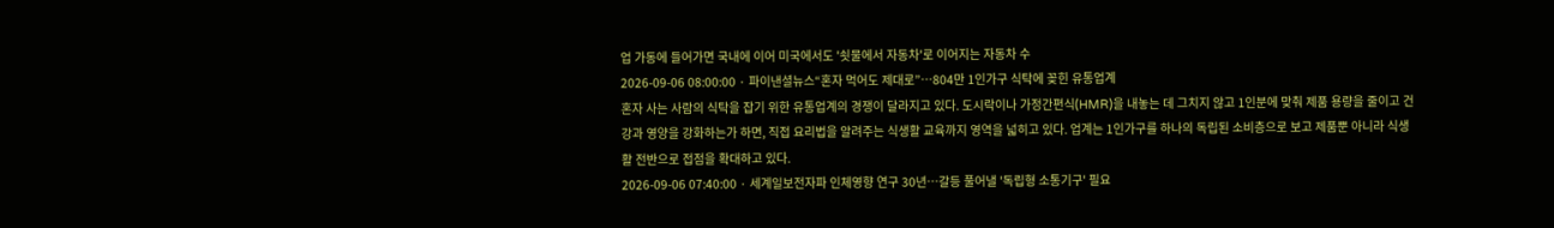업 가동에 들어가면 국내에 이어 미국에서도 '쇳물에서 자동차'로 이어지는 자동차 수
2026-09-06 08:00:00 · 파이낸셜뉴스“혼자 먹어도 제대로”…804만 1인가구 식탁에 꽂힌 유통업계
혼자 사는 사람의 식탁을 잡기 위한 유통업계의 경쟁이 달라지고 있다. 도시락이나 가정간편식(HMR)을 내놓는 데 그치지 않고 1인분에 맞춰 제품 용량을 줄이고 건강과 영양을 강화하는가 하면, 직접 요리법을 알려주는 식생활 교육까지 영역을 넓히고 있다. 업계는 1인가구를 하나의 독립된 소비층으로 보고 제품뿐 아니라 식생활 전반으로 접점을 확대하고 있다.
2026-09-06 07:40:00 · 세계일보전자파 인체영향 연구 30년…갈등 풀어낼 '독립형 소통기구' 필요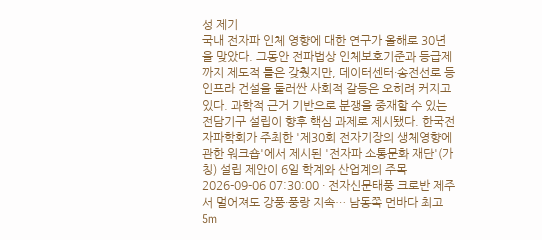성 제기
국내 전자파 인체 영향에 대한 연구가 올해로 30년을 맞았다. 그동안 전파법상 인체보호기준과 등급제까지 제도적 틀은 갖췄지만, 데이터센터·송전선로 등 인프라 건설을 둘러싼 사회적 갈등은 오히려 커지고 있다. 과학적 근거 기반으로 분쟁을 중재할 수 있는 전담기구 설립이 향후 핵심 과제로 제시됐다. 한국전자파학회가 주최한 '제30회 전자기장의 생체영향에 관한 워크숍'에서 제시된 '전자파 소통문화 재단'(가칭) 설립 제안이 6일 학계와 산업계의 주목
2026-09-06 07:30:00 · 전자신문태풍 크로반 제주서 멀어져도 강풍·풍랑 지속… 남동쪽 먼바다 최고 5m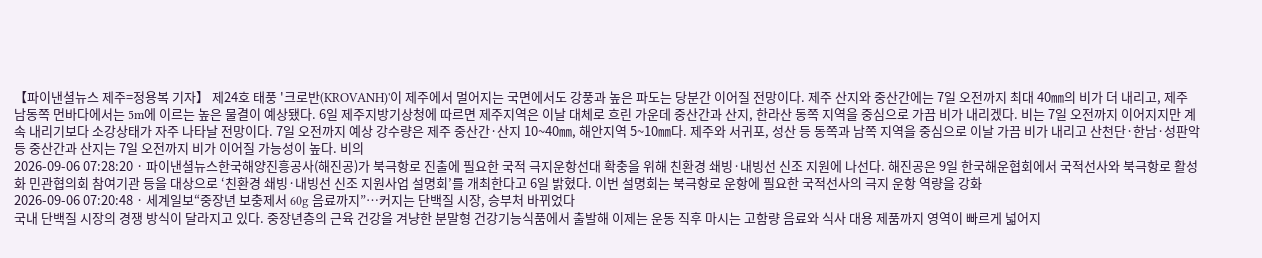【파이낸셜뉴스 제주=정용복 기자】 제24호 태풍 '크로반(KROVANH)'이 제주에서 멀어지는 국면에서도 강풍과 높은 파도는 당분간 이어질 전망이다. 제주 산지와 중산간에는 7일 오전까지 최대 40㎜의 비가 더 내리고, 제주 남동쪽 먼바다에서는 5m에 이르는 높은 물결이 예상됐다. 6일 제주지방기상청에 따르면 제주지역은 이날 대체로 흐린 가운데 중산간과 산지, 한라산 동쪽 지역을 중심으로 가끔 비가 내리겠다. 비는 7일 오전까지 이어지지만 계속 내리기보다 소강상태가 자주 나타날 전망이다. 7일 오전까지 예상 강수량은 제주 중산간·산지 10~40㎜, 해안지역 5~10㎜다. 제주와 서귀포, 성산 등 동쪽과 남쪽 지역을 중심으로 이날 가끔 비가 내리고 산천단·한남·성판악 등 중산간과 산지는 7일 오전까지 비가 이어질 가능성이 높다. 비의
2026-09-06 07:28:20 · 파이낸셜뉴스한국해양진흥공사(해진공)가 북극항로 진출에 필요한 국적 극지운항선대 확충을 위해 친환경 쇄빙·내빙선 신조 지원에 나선다. 해진공은 9일 한국해운협회에서 국적선사와 북극항로 활성화 민관협의회 참여기관 등을 대상으로 ‘친환경 쇄빙·내빙선 신조 지원사업 설명회’를 개최한다고 6일 밝혔다. 이번 설명회는 북극항로 운항에 필요한 국적선사의 극지 운항 역량을 강화
2026-09-06 07:20:48 · 세계일보“중장년 보충제서 60g 음료까지”…커지는 단백질 시장, 승부처 바뀌었다
국내 단백질 시장의 경쟁 방식이 달라지고 있다. 중장년층의 근육 건강을 겨냥한 분말형 건강기능식품에서 출발해 이제는 운동 직후 마시는 고함량 음료와 식사 대용 제품까지 영역이 빠르게 넓어지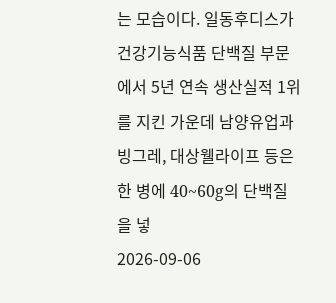는 모습이다. 일동후디스가 건강기능식품 단백질 부문에서 5년 연속 생산실적 1위를 지킨 가운데 남양유업과 빙그레, 대상웰라이프 등은 한 병에 40~60g의 단백질을 넣
2026-09-06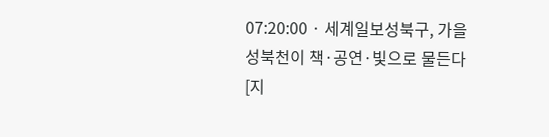07:20:00 · 세계일보성북구, 가을 성북천이 책·공연·빛으로 물든다 [지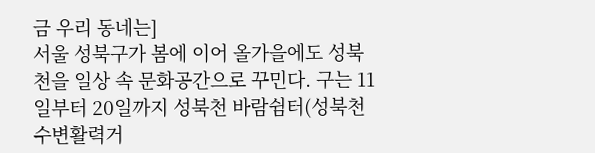금 우리 동네는]
서울 성북구가 봄에 이어 올가을에도 성북천을 일상 속 문화공간으로 꾸민다. 구는 11일부터 20일까지 성북천 바람쉼터(성북천 수변활력거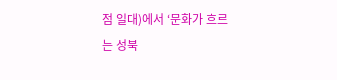점 일대)에서 ‘문화가 흐르는 성북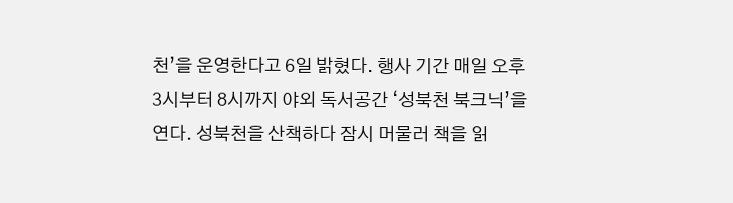천’을 운영한다고 6일 밝혔다. 행사 기간 매일 오후 3시부터 8시까지 야외 독서공간 ‘성북천 북크닉’을 연다. 성북천을 산책하다 잠시 머물러 책을 읽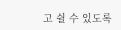고 쉴 수 있도록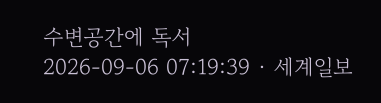수변공간에 독서
2026-09-06 07:19:39 · 세계일보